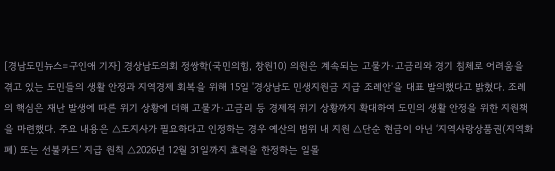[경남도민뉴스=구인애 기자] 경상남도의회 정쌍학(국민의힘, 창원10) 의원은 계속되는 고물가·고금리와 경기 침체로 어려움을 겪고 있는 도민들의 생활 안정과 지역경제 회복을 위해 15일 '경상남도 민생지원금 지급 조례안'을 대표 발의했다고 밝혔다. 조례의 핵심은 재난 발생에 따른 위기 상황에 더해 고물가·고금리 등 경제적 위기 상황까지 확대하여 도민의 생활 안정을 위한 지원책을 마련했다. 주요 내용은 △도지사가 필요하다고 인정하는 경우 예산의 범위 내 지원 △단순 현금이 아닌 ‘지역사랑상품권(지역화폐) 또는 선불카드’ 지급 원칙 △2026년 12월 31일까지 효력을 한정하는 일몰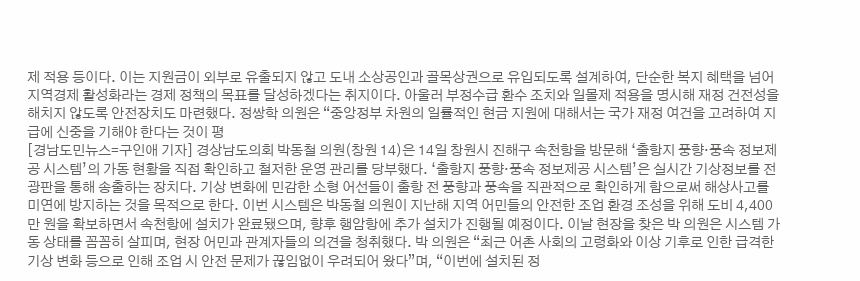제 적용 등이다. 이는 지원금이 외부로 유출되지 않고 도내 소상공인과 골목상권으로 유입되도록 설계하여, 단순한 복지 혜택을 넘어 지역경제 활성화라는 경제 정책의 목표를 달성하겠다는 취지이다. 아울러 부정수급 환수 조치와 일몰제 적용을 명시해 재정 건전성을 해치지 않도록 안전장치도 마련했다. 정쌍학 의원은 “중앙정부 차원의 일률적인 현금 지원에 대해서는 국가 재정 여건을 고려하여 지급에 신중을 기해야 한다는 것이 평
[경남도민뉴스=구인애 기자] 경상남도의회 박동철 의원(창원 14)은 14일 창원시 진해구 속천항을 방문해 ‘출항지 풍향·풍속 정보제공 시스템’의 가동 현황을 직접 확인하고 철저한 운영 관리를 당부했다. ‘출항지 풍향·풍속 정보제공 시스템’은 실시간 기상정보를 전광판을 통해 송출하는 장치다. 기상 변화에 민감한 소형 어선들이 출항 전 풍향과 풍속을 직관적으로 확인하게 함으로써 해상사고를 미연에 방지하는 것을 목적으로 한다. 이번 시스템은 박동철 의원이 지난해 지역 어민들의 안전한 조업 환경 조성을 위해 도비 4,400만 원을 확보하면서 속천항에 설치가 완료됐으며, 향후 행암항에 추가 설치가 진행될 예정이다. 이날 현장을 찾은 박 의원은 시스템 가동 상태를 꼼꼼히 살피며, 현장 어민과 관계자들의 의견을 청취했다. 박 의원은 “최근 어촌 사회의 고령화와 이상 기후로 인한 급격한 기상 변화 등으로 인해 조업 시 안전 문제가 끊임없이 우려되어 왔다”며, “이번에 설치된 정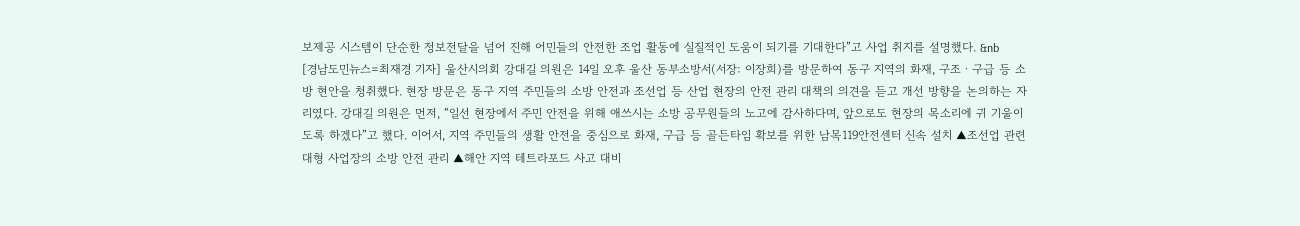보제공 시스템이 단순한 정보전달을 넘어 진해 어민들의 안전한 조업 활동에 실질적인 도움이 되기를 기대한다”고 사업 취지를 설명했다. &nb
[경남도민뉴스=최재경 기자] 울산시의회 강대길 의원은 14일 오후 울산 동부소방서(서장: 이장희)를 방문하여 동구 지역의 화재, 구조ㆍ구급 등 소방 현안을 청취했다. 현장 방문은 동구 지역 주민들의 소방 안전과 조선업 등 산업 현장의 안전 관리 대책의 의견을 듣고 개선 방향을 논의하는 자리였다. 강대길 의원은 먼저, “일선 현장에서 주민 안전을 위해 애쓰시는 소방 공무원들의 노고에 감사하다며, 앞으로도 현장의 목소리에 귀 기울이도록 하겠다”고 했다. 이어서, 지역 주민들의 생활 안전을 중심으로 화재, 구급 등 골든타임 확보를 위한 남목119안전센터 신속 설치 ▲조선업 관련 대형 사업장의 소방 안전 관리 ▲해안 지역 테트라포드 사고 대비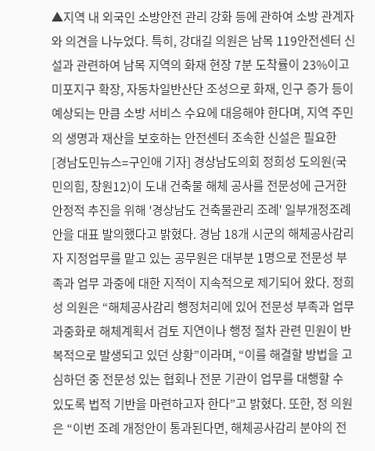▲지역 내 외국인 소방안전 관리 강화 등에 관하여 소방 관계자와 의견을 나누었다. 특히, 강대길 의원은 남목 119안전센터 신설과 관련하여 남목 지역의 화재 현장 7분 도착률이 23%이고 미포지구 확장, 자동차일반산단 조성으로 화재, 인구 증가 등이 예상되는 만큼 소방 서비스 수요에 대응해야 한다며, 지역 주민의 생명과 재산을 보호하는 안전센터 조속한 신설은 필요한
[경남도민뉴스=구인애 기자] 경상남도의회 정희성 도의원(국민의힘, 창원12)이 도내 건축물 해체 공사를 전문성에 근거한 안정적 추진을 위해 '경상남도 건축물관리 조례' 일부개정조례안을 대표 발의했다고 밝혔다. 경남 18개 시군의 해체공사감리자 지정업무를 맡고 있는 공무원은 대부분 1명으로 전문성 부족과 업무 과중에 대한 지적이 지속적으로 제기되어 왔다. 정희성 의원은 “해체공사감리 행정처리에 있어 전문성 부족과 업무 과중화로 해체계획서 검토 지연이나 행정 절차 관련 민원이 반복적으로 발생되고 있던 상황”이라며, “이를 해결할 방법을 고심하던 중 전문성 있는 협회나 전문 기관이 업무를 대행할 수 있도록 법적 기반을 마련하고자 한다”고 밝혔다. 또한, 정 의원은 “이번 조례 개정안이 통과된다면, 해체공사감리 분야의 전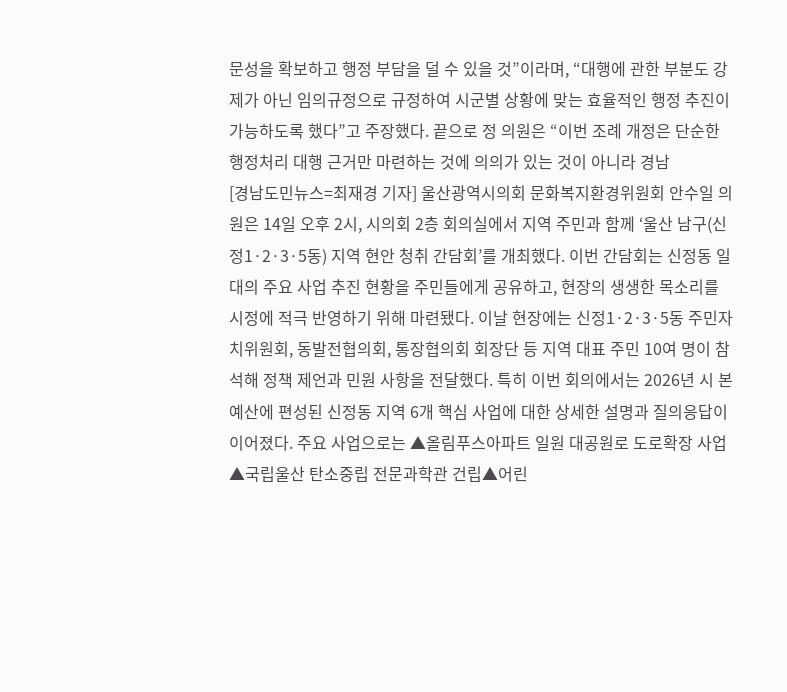문성을 확보하고 행정 부담을 덜 수 있을 것”이라며, “대행에 관한 부분도 강제가 아닌 임의규정으로 규정하여 시군별 상황에 맞는 효율적인 행정 추진이 가능하도록 했다”고 주장했다. 끝으로 정 의원은 “이번 조례 개정은 단순한 행정처리 대행 근거만 마련하는 것에 의의가 있는 것이 아니라 경남
[경남도민뉴스=최재경 기자] 울산광역시의회 문화복지환경위원회 안수일 의원은 14일 오후 2시, 시의회 2층 회의실에서 지역 주민과 함께 ‘울산 남구(신정1·2·3·5동) 지역 현안 청취 간담회’를 개최했다. 이번 간담회는 신정동 일대의 주요 사업 추진 현황을 주민들에게 공유하고, 현장의 생생한 목소리를 시정에 적극 반영하기 위해 마련됐다. 이날 현장에는 신정1·2·3·5동 주민자치위원회, 동발전협의회, 통장협의회 회장단 등 지역 대표 주민 10여 명이 참석해 정책 제언과 민원 사항을 전달했다. 특히 이번 회의에서는 2026년 시 본예산에 편성된 신정동 지역 6개 핵심 사업에 대한 상세한 설명과 질의응답이 이어졌다. 주요 사업으로는 ▲올림푸스아파트 일원 대공원로 도로확장 사업 ▲국립울산 탄소중립 전문과학관 건립▲어린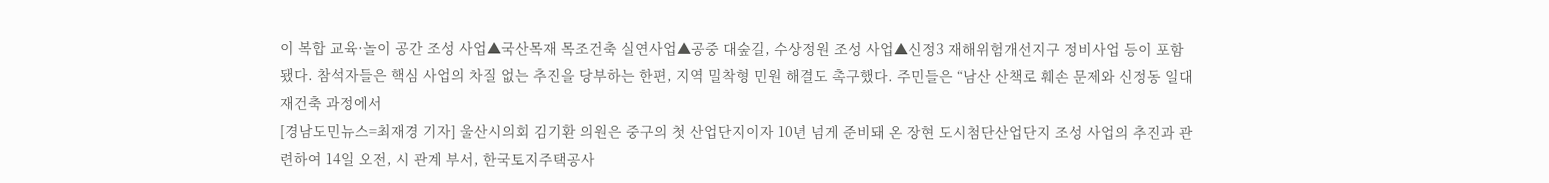이 복합 교육·놀이 공간 조성 사업▲국산목재 목조건축 실연사업▲공중 대숲길, 수상정원 조성 사업▲신정3 재해위험개선지구 정비사업 등이 포함됐다. 참석자들은 핵심 사업의 차질 없는 추진을 당부하는 한편, 지역 밀착형 민원 해결도 촉구했다. 주민들은 “남산 산책로 훼손 문제와 신정동 일대 재건축 과정에서
[경남도민뉴스=최재경 기자] 울산시의회 김기환 의원은 중구의 첫 산업단지이자 10년 넘게 준비돼 온 장현 도시첨단산업단지 조성 사업의 추진과 관련하여 14일 오전, 시 관계 부서, 한국토지주택공사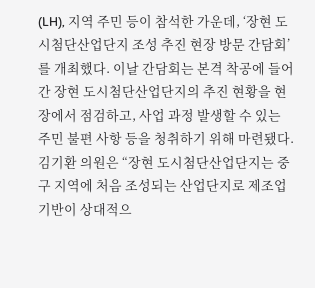(LH), 지역 주민 등이 참석한 가운데, ‘장현 도시첨단산업단지 조성 추진 현장 방문 간담회’를 개최했다. 이날 간담회는 본격 착공에 들어간 장현 도시첨단산업단지의 추진 현황을 현장에서 점검하고, 사업 과정 발생할 수 있는 주민 불편 사항 등을 청취하기 위해 마련됐다. 김기환 의원은 “장현 도시첨단산업단지는 중구 지역에 처음 조성되는 산업단지로 제조업 기반이 상대적으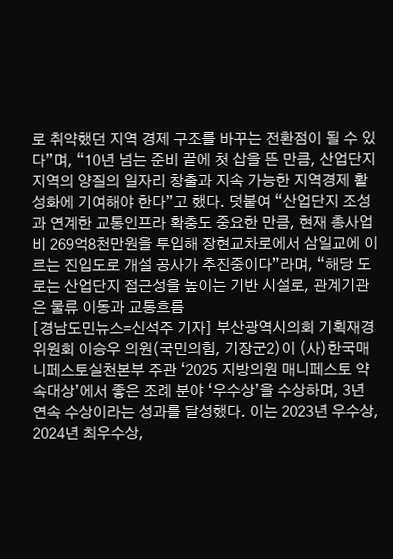로 취약했던 지역 경제 구조를 바꾸는 전환점이 될 수 있다”며, “10년 넘는 준비 끝에 첫 삽을 뜬 만큼, 산업단지 지역의 양질의 일자리 창출과 지속 가능한 지역경제 활성화에 기여해야 한다”고 했다. 덧붙여 “산업단지 조성과 연계한 교통인프라 확충도 중요한 만큼, 현재 총사업비 269억8천만원을 투입해 장현교차로에서 삼일교에 이르는 진입도로 개설 공사가 추진중이다”라며, “해당 도로는 산업단지 접근성을 높이는 기반 시설로, 관계기관은 물류 이동과 교통흐름
[경남도민뉴스=신석주 기자] 부산광역시의회 기획재경위원회 이승우 의원(국민의힘, 기장군2)이 (사)한국매니페스토실천본부 주관 ‘2025 지방의원 매니페스토 약속대상’에서 좋은 조례 분야 ‘우수상’을 수상하며, 3년 연속 수상이라는 성과를 달성했다. 이는 2023년 우수상, 2024년 최우수상,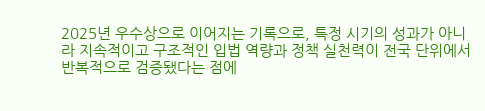2025년 우수상으로 이어지는 기록으로, 특정 시기의 성과가 아니라 지속적이고 구조적인 입법 역량과 정책 실천력이 전국 단위에서 반복적으로 검증됐다는 점에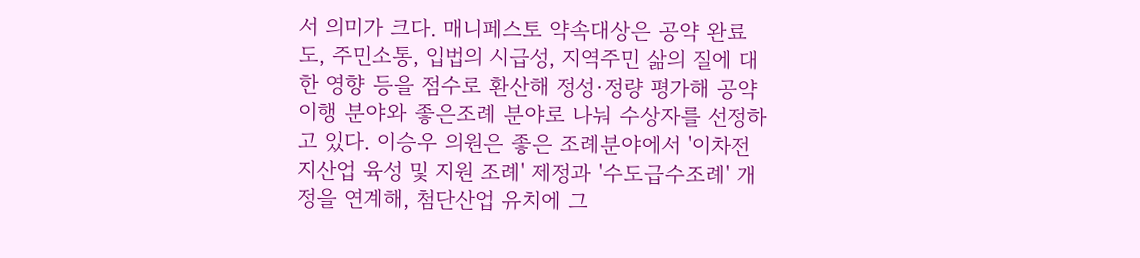서 의미가 크다. 매니페스토 약속대상은 공약 완료도, 주민소통, 입법의 시급성, 지역주민 삶의 질에 대한 영향 등을 점수로 환산해 정성·정량 평가해 공약이행 분야와 좋은조례 분야로 나눠 수상자를 선정하고 있다. 이승우 의원은 좋은 조례분야에서 '이차전지산업 육성 및 지원 조례' 제정과 '수도급수조례' 개정을 연계해, 첨단산업 유치에 그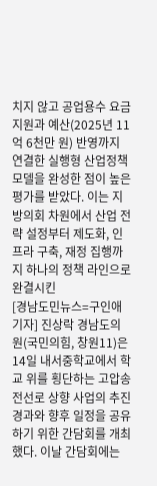치지 않고 공업용수 요금 지원과 예산(2025년 11억 6천만 원) 반영까지 연결한 실행형 산업정책 모델을 완성한 점이 높은 평가를 받았다. 이는 지방의회 차원에서 산업 전략 설정부터 제도화, 인프라 구축, 재정 집행까지 하나의 정책 라인으로 완결시킨
[경남도민뉴스=구인애 기자] 진상락 경남도의원(국민의힘, 창원11)은 14일 내서중학교에서 학교 위를 횡단하는 고압송전선로 상향 사업의 추진 경과와 향후 일정을 공유하기 위한 간담회를 개최했다. 이날 간담회에는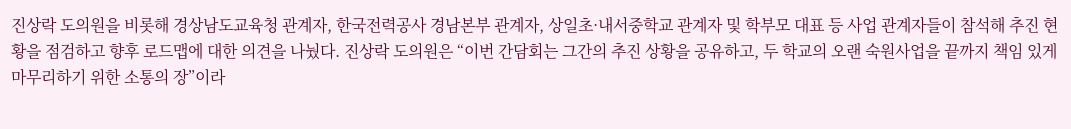진상락 도의원을 비롯해 경상남도교육청 관계자, 한국전력공사 경남본부 관계자, 상일초·내서중학교 관계자 및 학부모 대표 등 사업 관계자들이 참석해 추진 현황을 점검하고 향후 로드맵에 대한 의견을 나눴다. 진상락 도의원은 “이번 간담회는 그간의 추진 상황을 공유하고, 두 학교의 오랜 숙원사업을 끝까지 책임 있게 마무리하기 위한 소통의 장”이라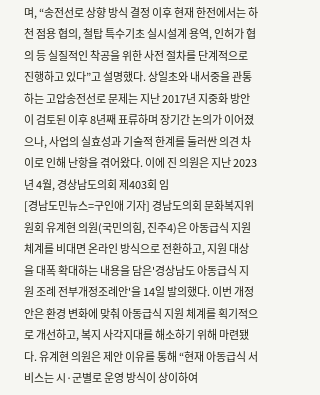며, “송전선로 상향 방식 결정 이후 현재 한전에서는 하천 점용 협의, 철탑 특수기초 실시설계 용역, 인허가 협의 등 실질적인 착공을 위한 사전 절차를 단계적으로 진행하고 있다”고 설명했다. 상일초와 내서중을 관통하는 고압송전선로 문제는 지난 2017년 지중화 방안이 검토된 이후 8년째 표류하며 장기간 논의가 이어졌으나, 사업의 실효성과 기술적 한계를 둘러싼 의견 차이로 인해 난항을 겪어왔다. 이에 진 의원은 지난 2023년 4월, 경상남도의회 제403회 임
[경남도민뉴스=구인애 기자] 경남도의회 문화복지위원회 유계현 의원(국민의힘, 진주4)은 아동급식 지원 체계를 비대면 온라인 방식으로 전환하고, 지원 대상을 대폭 확대하는 내용을 담은'경상남도 아동급식 지원 조례 전부개정조례안'을 14일 발의했다. 이번 개정안은 환경 변화에 맞춰 아동급식 지원 체계를 획기적으로 개선하고, 복지 사각지대를 해소하기 위해 마련됐다. 유계현 의원은 제안 이유를 통해 “현재 아동급식 서비스는 시·군별로 운영 방식이 상이하여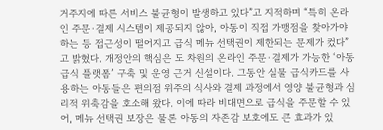거주지에 따른 서비스 불균형이 발생하고 있다”고 지적하며 “특히 온라인 주문·결제 시스템이 제공되지 않아, 아동이 직접 가맹점을 찾아가야 하는 등 접근성이 떨어지고 급식 메뉴 선택권이 제한되는 문제가 컸다”고 밝혔다. 개정안의 핵심은 도 차원의 온라인 주문·결제가 가능한 ‘아동급식 플랫폼’ 구축 및 운영 근거 신설이다. 그동안 실물 급식카드를 사용하는 아동들은 편의점 위주의 식사와 결제 과정에서 영양 불균형과 심리적 위축감을 호소해 왔다. 이에 따라 비대면으로 급식을 주문할 수 있어, 메뉴 선택권 보장은 물론 아동의 자존감 보호에도 큰 효과가 있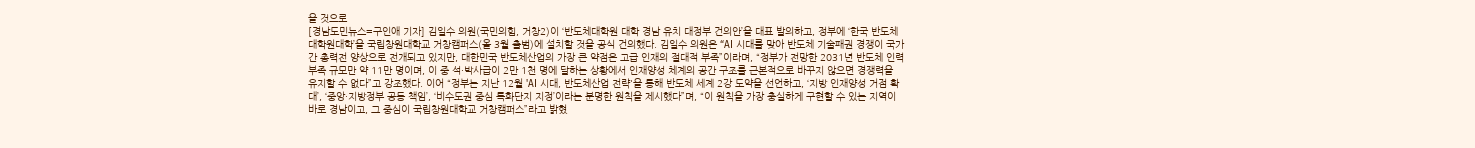을 것으로
[경남도민뉴스=구인애 기자] 김일수 의원(국민의힘, 거창2)이 ‘반도체대학원 대학 경남 유치 대정부 건의안’을 대표 발의하고, 정부에 ‘한국 반도체 대학원대학’을 국립창원대학교 거창캠퍼스(올 3월 출범)에 설치할 것을 공식 건의했다. 김일수 의원은 “AI 시대를 맞아 반도체 기술패권 경쟁이 국가 간 총력전 양상으로 전개되고 있지만, 대한민국 반도체산업의 가장 큰 약점은 고급 인재의 절대적 부족”이라며, “정부가 전망한 2031년 반도체 인력 부족 규모만 약 11만 명이며, 이 중 석·박사급이 2만 1천 명에 달하는 상황에서 인재양성 체계의 공간 구조를 근본적으로 바꾸지 않으면 경쟁력을 유지할 수 없다”고 강조했다. 이어 “정부는 지난 12월 'AI 시대, 반도체산업 전략'을 통해 반도체 세계 2강 도약을 선언하고, ‘지방 인재양성 거점 확대’, ‘중앙·지방정부 공동 책임’, ‘비수도권 중심 특화단지 지정’이라는 분명한 원칙을 제시했다”며, “이 원칙을 가장 충실하게 구현할 수 있는 지역이 바로 경남이고, 그 중심이 국립창원대학교 거창캠퍼스”라고 밝혔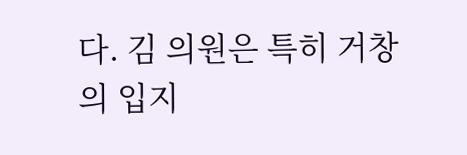다. 김 의원은 특히 거창의 입지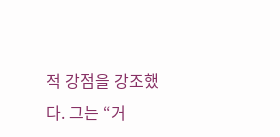적 강점을 강조했다. 그는 “거